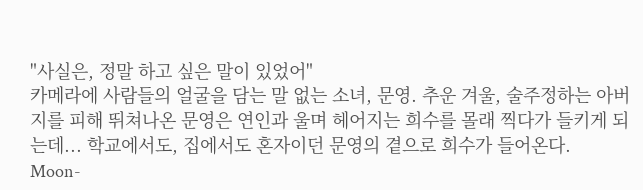"사실은, 정말 하고 싶은 말이 있었어"
카메라에 사람들의 얼굴을 담는 말 없는 소녀, 문영. 추운 겨울, 술주정하는 아버지를 피해 뛰쳐나온 문영은 연인과 울며 헤어지는 희수를 몰래 찍다가 들키게 되는데... 학교에서도, 집에서도 혼자이던 문영의 곁으로 희수가 들어온다.
Moon-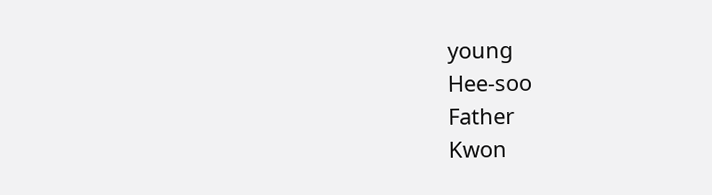young
Hee-soo
Father
Kwon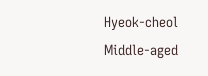Hyeok-cheol
Middle-aged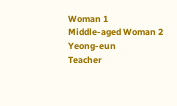Woman 1
Middle-aged Woman 2
Yeong-eun
Teacher